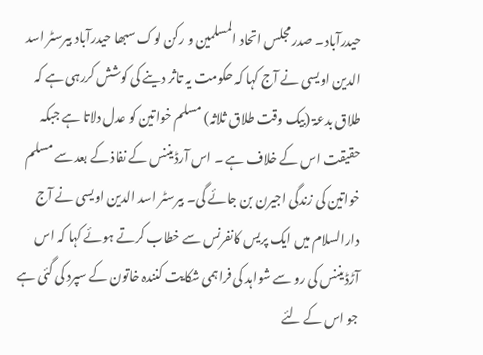حیدرآباد۔ صدر مجلس اتحاد المسلمین و رکن لوک سبھا حیدرآباد بیرسٹر اسد الدین اویسی نے آج کہا کہ حکومت یہ تاثر دینے کی کوشش کررہی ہے کہ طلاق بدعۃ (بیک وقت طلاق ثلاثہ) مسلم خواتین کو عدل دلاتا ہے جبکہ حقیقت اس کے خلاف ہے ۔ اس آرڈیننس کے نفاذ کے بعد سے مسلم خواتین کی زندگی اجیرن بن جائے گی۔ بیرسٹر اسد الدین اویسی نے آج دارالسلام میں ایک پریس کانفرنس سے خطاب کرتے ہوئے کہا کہ اس آڑڈیننس کی رو سے شواہد کی فراہمی شکایت کنندہ خاتون کے سپرد کی گئی ہے جو اس کے لئے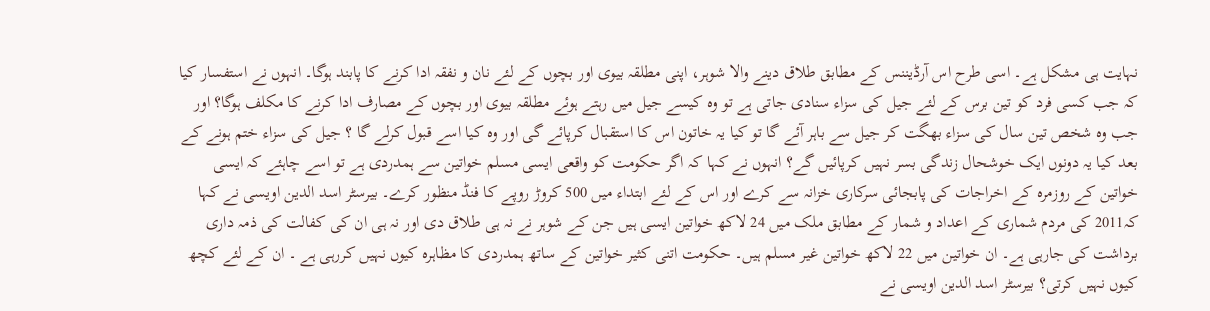نہایت ہی مشکل ہے۔ اسی طرح اس آرڈیننس کے مطابق طلاق دینے والا شوہر، اپنی مطلقہ بیوی اور بچوں کے لئے نان و نفقہ ادا کرنے کا پابند ہوگا۔ انہوں نے استفسار کیا کہ جب کسی فرد کو تین برس کے لئے جیل کی سزاء سنادی جاتی ہے تو وہ کیسے جیل میں رہتے ہوئے مطلقہ بیوی اور بچوں کے مصارف ادا کرنے کا مکلف ہوگا؟ اور جب وہ شخص تین سال کی سزاء بھگت کر جیل سے باہر آئے گا تو کیا یہ خاتون اس کا استقبال کرپائے گی اور وہ کیا اسے قبول کرلے گا ؟ جیل کی سزاء ختم ہونے کے بعد کیا یہ دونوں ایک خوشحال زندگی بسر نہیں کرپائیں گے؟ انہوں نے کہا کہ اگر حکومت کو واقعی ایسی مسلم خواتین سے ہمدردی ہے تو اسے چاہئے کہ ایسی خواتین کے روزمرہ کے اخراجات کی پابجائی سرکاری خزانہ سے کرے اور اس کے لئے ابتداء میں 500 کروڑ روپے کا فنڈ منظور کرے۔ بیرسٹر اسد الدین اویسی نے کہا کہ2011 کی مردم شماری کے اعداد و شمار کے مطابق ملک میں 24 لاکھ خواتین ایسی ہیں جن کے شوہر نے نہ ہی طلاق دی اور نہ ہی ان کی کفالت کی ذمہ داری برداشت کی جارہی ہے۔ ان خواتین میں 22 لاکھ خواتین غیر مسلم ہیں۔ حکومت اتنی کثیر خواتین کے ساتھ ہمدردی کا مظاہرہ کیوں نہیں کررہی ہے ۔ ان کے لئے کچھ کیوں نہیں کرتی؟ بیرسٹر اسد الدین اویسی نے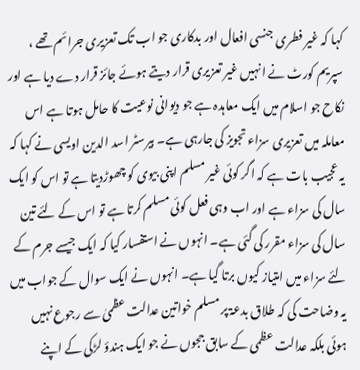کہا کہ غیر فطری جنسی افعال اور بدکاری جو اب تک تعزیری جرائم تھے ، سپریم کورٹ نے انہیں غیر تعزیری قرار دیتے ہوئے جائز قرار دے دیا ہے اور نکاح جو اسلام میں ایک معاہدہ ہے جو دیوانی نوعیت کا حامل ہوتا ہے اس معاملہ میں تعزیری سزاء تجویز کی جارہی ہے۔ بیرسٹر اسد الدین اویسی نے کہا کہ یہ عجیب بات ہے کہ اگر کوئی غیر مسلم اپنی بیوی کو چھوڑدیتا ہے تو اس کو ایک سال کی سزاء ہے اور اب وہی فعل کوئی مسلم کرتا ہے تو اس کے لئے تین سال کی سزاء مقرر کی گئی ہے۔ انہوں نے استفسار کیا کہ ایک جیسے جرم کے لئے سزاء میں امتیاز کیوں برتا گیا ہے۔ انہوں نے ایک سوال کے جواب میں یہ وضاحت کی کہ طلاق بدعۃ پر مسلم خواتین عدالت عظمیٰ سے رجوع نہیں ہوئی بلکہ عدالت عظمی کے سابق ججوں نے جو ایک ہندؤ لڑکی کے اپنے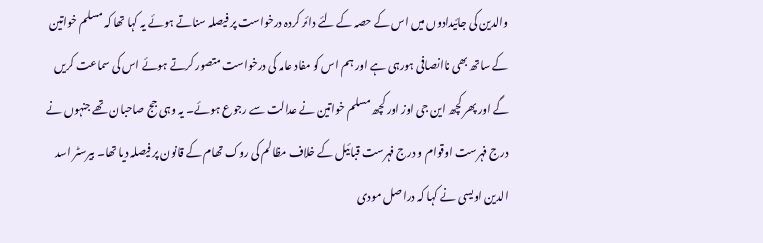والدین کی جائیدادوں میں اس کے حصہ کے لئے دائر کردہ درخواست پر فیصلہ سناتے ہوئے یہ کہا تھا کہ مسلم خواتین کے ساتھ بھی ناانصافی ہورہی ہے اور ہم اس کو مفاد عامہ کی درخواست متصور کرتے ہوئے اس کی سماعت کریں گے اور پھر کچھ این جی اوز اور کچھ مسلم خواتین نے عدالت سے رجوع ہوئے۔ یہ وہی جج صاحبان تھے جنہوں نے درج فہرست اوقوام و درج فہرست قبائیل کے خلاف مظالم کی روک تھام کے قانون پر فیصلہ دیا تھا۔ بیرسٹر اسد الدین اویسی نے کہا کہ دراصل مودی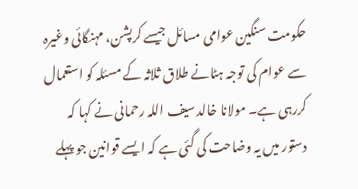حکومت سنگین عوامی مسائل جیسے کرپشن، مہنگائی وغیرہ سے عوام کی توجہ ہٹانے طلاق ثلاثہ کے مسئلہ کو استعمال کررہی ہے۔ مولانا خالد سیف اللہ رحمانی نے کہا کہ دستور میں یہ وضاحت کی گئی ہے کہ ایسے قوانین جو پہلے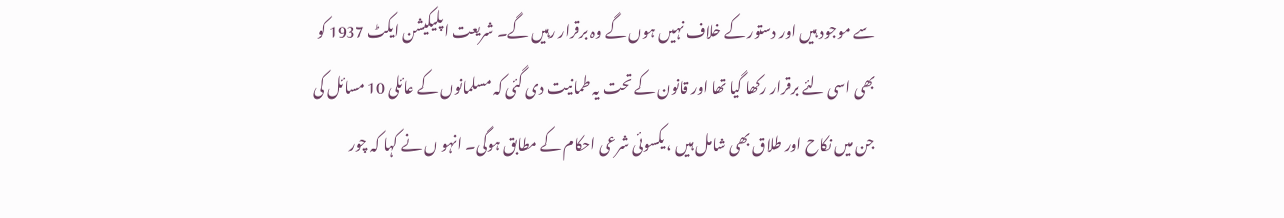سے موجود ہیں اور دستور کے خلاف نہیں ہوں گے وہ برقرار رہیں گے۔ شریعت اپلیکیشن ایکٹ 1937 کو بھی اسی لئے برقرار رکھا گیا تھا اور قانون کے تحت یہ طمانیت دی گئی کہ مسلمانوں کے عائلی 10 مسائل کی جن میں نکاح اور طلاق بھی شامل ہیں ، یکسوئی شرعی احکام کے مطابق ہوگی۔ انہو ں نے کہا کہ چور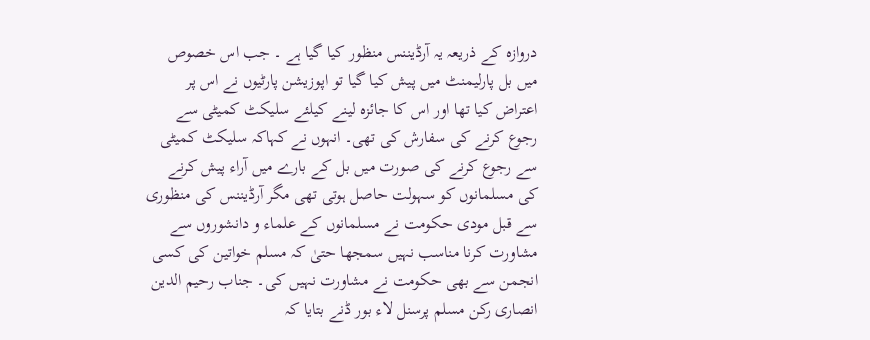دروازہ کے ذریعہ یہ آرڈیننس منظور کیا گیا ہے ۔ جب اس خصوص میں بل پارلیمنٹ میں پیش کیا گیا تو اپوزیشن پارٹیوں نے اس پر اعتراض کیا تھا اور اس کا جائزہ لینے کیلئے سلیکٹ کمیٹی سے رجوع کرنے کی سفارش کی تھی۔ انہوں نے کہاکہ سلیکٹ کمیٹی سے رجوع کرنے کی صورت میں بل کے بارے میں آراء پیش کرنے کی مسلمانوں کو سہولت حاصل ہوتی تھی مگر آرڈیننس کی منظوری سے قبل مودی حکومت نے مسلمانوں کے علماء و دانشوروں سے مشاورت کرنا مناسب نہیں سمجھا حتیٰ کہ مسلم خواتین کی کسی انجمن سے بھی حکومت نے مشاورت نہیں کی۔ جناب رحیم الدین انصاری رکن مسلم پرسنل لاء بور ڈنے بتایا کہ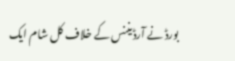بورڈ نے آرڈیننس کے خلاف کل شام ایک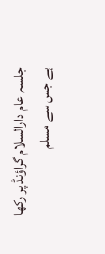جلسہ عام دارالسلام گراؤنڈ پر رکھا ہے جس سے مسلم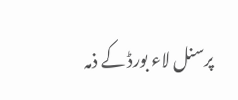پرسنل لاء بورڈ کے ذمہ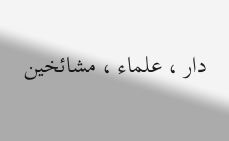دار ، علماء ، مشائخین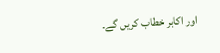اور اکابر خطاب کریں گے۔